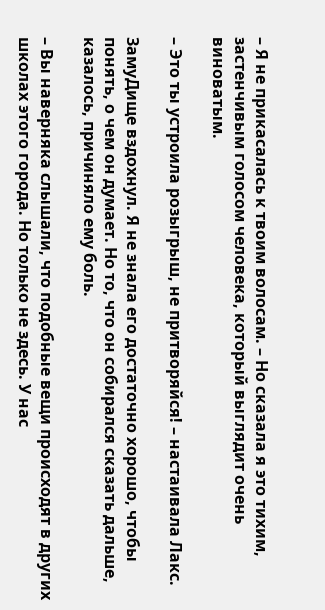– Я не прикасалась к твоим волосам. – Но сказала я это тихим, застенчивым голосом человека, который выглядит очень виноватым.

– Это ты устроила розыгрыш, не притворяйся! – настаивала Лакс.

ЗамуДище вздохнул. Я не знала его достаточно хорошо, чтобы понять, о чем он думает. Но то, что он собирался сказать дальше, казалось, причиняло ему боль.

– Вы наверняка слышали, что подобные вещи происходят в других школах этого города. Но только не здесь. У нас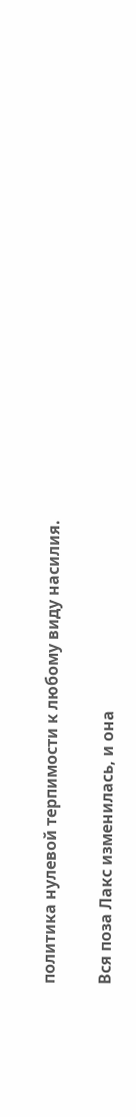политика нулевой терпимости к любому виду насилия.

Вся поза Лакс изменилась, и она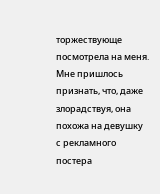торжествующе посмотрела на меня. Мне пришлось признать, что, даже злорадствуя, она похожа на девушку с рекламного постера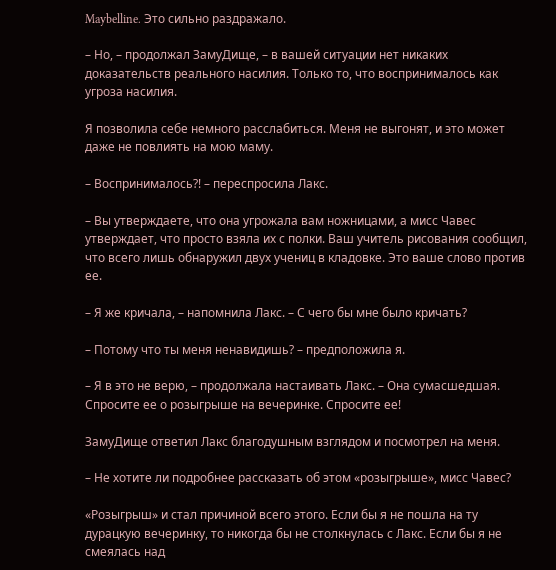Maybelline. Это сильно раздражало.

– Но, – продолжал ЗамуДище, – в вашей ситуации нет никаких доказательств реального насилия. Только то, что воспринималось как угроза насилия.

Я позволила себе немного расслабиться. Меня не выгонят, и это может даже не повлиять на мою маму.

– Воспринималось?! – переспросила Лакс.

– Вы утверждаете, что она угрожала вам ножницами, а мисс Чавес утверждает, что просто взяла их с полки. Ваш учитель рисования сообщил, что всего лишь обнаружил двух учениц в кладовке. Это ваше слово против ее.

– Я же кричала, – напомнила Лакс. – С чего бы мне было кричать?

– Потому что ты меня ненавидишь? – предположила я.

– Я в это не верю, – продолжала настаивать Лакс. – Она сумасшедшая. Спросите ее о розыгрыше на вечеринке. Спросите ее!

ЗамуДище ответил Лакс благодушным взглядом и посмотрел на меня.

– Не хотите ли подробнее рассказать об этом «розыгрыше», мисс Чавес?

«Розыгрыш» и стал причиной всего этого. Если бы я не пошла на ту дурацкую вечеринку, то никогда бы не столкнулась с Лакс. Если бы я не смеялась над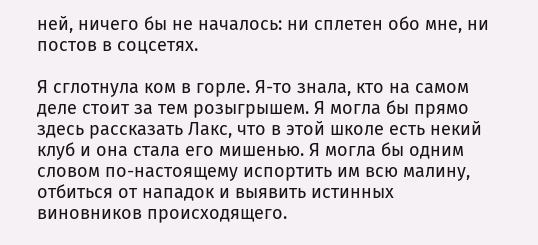ней, ничего бы не началось: ни сплетен обо мне, ни постов в соцсетях.

Я сглотнула ком в горле. Я-то знала, кто на самом деле стоит за тем розыгрышем. Я могла бы прямо здесь рассказать Лакс, что в этой школе есть некий клуб и она стала его мишенью. Я могла бы одним словом по-настоящему испортить им всю малину, отбиться от нападок и выявить истинных виновников происходящего.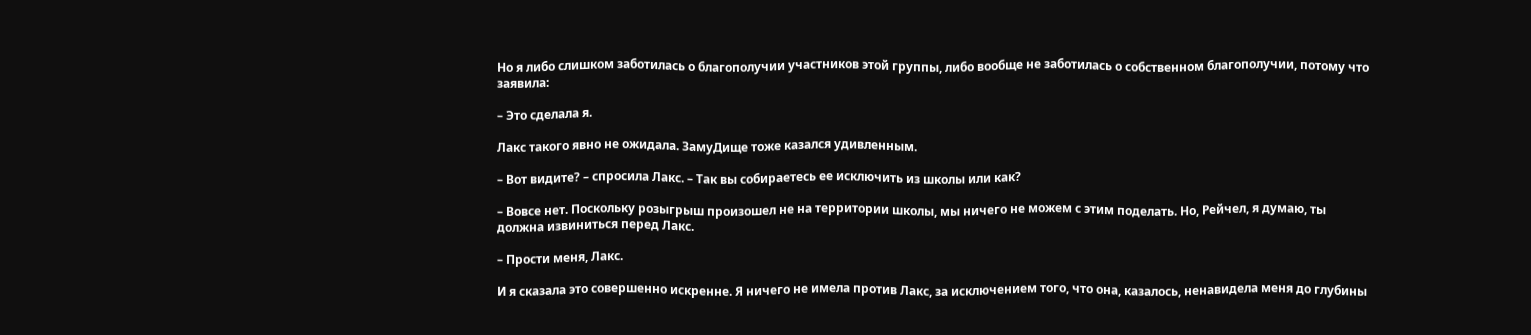Но я либо слишком заботилась о благополучии участников этой группы, либо вообще не заботилась о собственном благополучии, потому что заявила:

– Это сделала я.

Лакс такого явно не ожидала. ЗамуДище тоже казался удивленным.

– Вот видите? – спросила Лакс. – Так вы собираетесь ее исключить из школы или как?

– Вовсе нет. Поскольку розыгрыш произошел не на территории школы, мы ничего не можем с этим поделать. Но, Рейчел, я думаю, ты должна извиниться перед Лакс.

– Прости меня, Лакс.

И я сказала это совершенно искренне. Я ничего не имела против Лакс, за исключением того, что она, казалось, ненавидела меня до глубины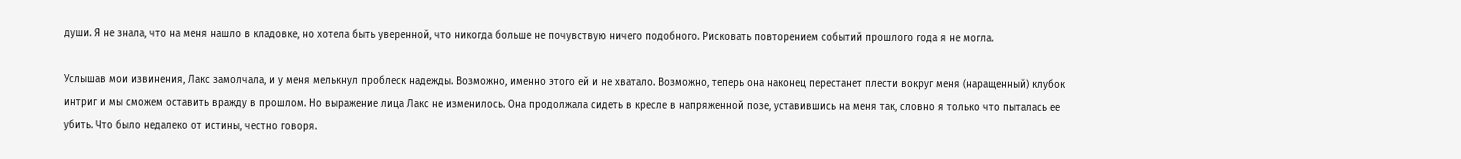души. Я не знала, что на меня нашло в кладовке, но хотела быть уверенной, что никогда больше не почувствую ничего подобного. Рисковать повторением событий прошлого года я не могла.

Услышав мои извинения, Лакс замолчала, и у меня мелькнул проблеск надежды. Возможно, именно этого ей и не хватало. Возможно, теперь она наконец перестанет плести вокруг меня (наращенный) клубок интриг и мы сможем оставить вражду в прошлом. Но выражение лица Лакс не изменилось. Она продолжала сидеть в кресле в напряженной позе, уставившись на меня так, словно я только что пыталась ее убить. Что было недалеко от истины, честно говоря.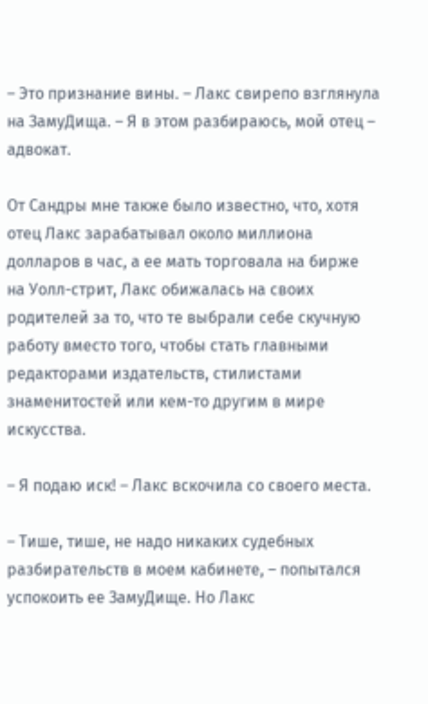– Это признание вины. – Лакс свирепо взглянула на ЗамуДища. – Я в этом разбираюсь, мой отец – адвокат.

От Сандры мне также было известно, что, хотя отец Лакс зарабатывал около миллиона долларов в час, а ее мать торговала на бирже на Уолл-стрит, Лакс обижалась на своих родителей за то, что те выбрали себе скучную работу вместо того, чтобы стать главными редакторами издательств, стилистами знаменитостей или кем-то другим в мире искусства.

– Я подаю иск! – Лакс вскочила со своего места.

– Тише, тише, не надо никаких судебных разбирательств в моем кабинете, – попытался успокоить ее ЗамуДище. Но Лакс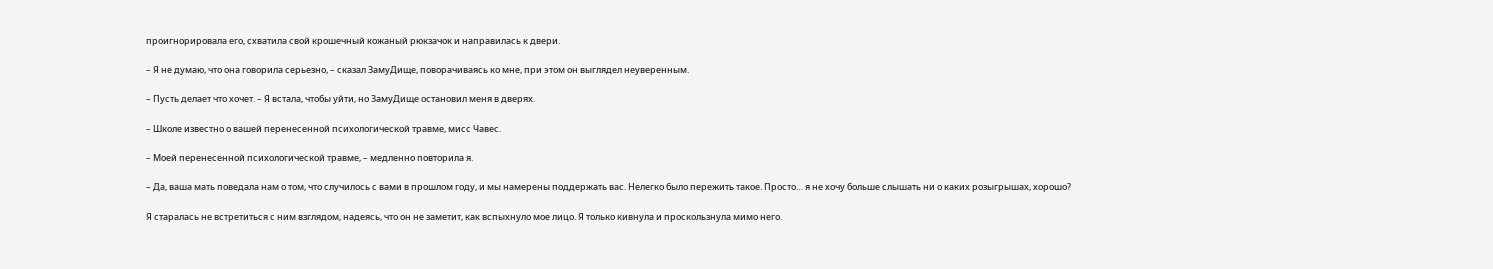проигнорировала его, схватила свой крошечный кожаный рюкзачок и направилась к двери.

– Я не думаю, что она говорила серьезно, – сказал ЗамуДище, поворачиваясь ко мне, при этом он выглядел неуверенным.

– Пусть делает что хочет. – Я встала, чтобы уйти, но ЗамуДище остановил меня в дверях.

– Школе известно о вашей перенесенной психологической травме, мисс Чавес.

– Моей перенесенной психологической травме, – медленно повторила я.

– Да, ваша мать поведала нам о том, что случилось с вами в прошлом году, и мы намерены поддержать вас. Нелегко было пережить такое. Просто… я не хочу больше слышать ни о каких розыгрышах, хорошо?

Я старалась не встретиться с ним взглядом, надеясь, что он не заметит, как вспыхнуло мое лицо. Я только кивнула и проскользнула мимо него.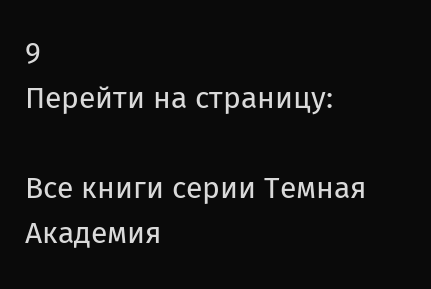9
Перейти на страницу:

Все книги серии Темная Академия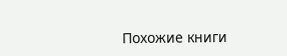Похожие книги